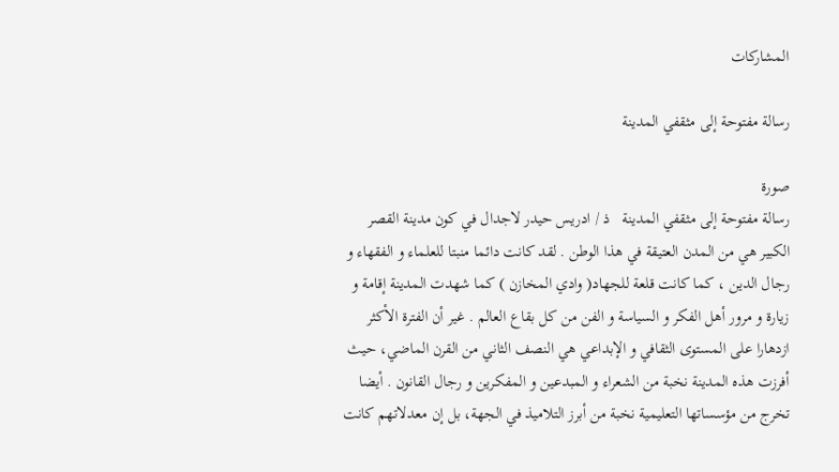المشاركات

رسالة مفتوحة إلى مثقفي المدينة

صورة
رسالة مفتوحة إلى مثقفي المدينة   ذ / ادريس حيدر لاجدال في كون مدينة القصر الكبير هي من المدن العتيقة في هذا الوطن . لقد كانت دائما منبتا للعلماء و الفقهاء و رجال الدين ، كما كانت قلعة للجهاد( وادي المخازن ) كما شهدت المدينة إقامة و زيارة و مرور أهل الفكر و السياسة و الفن من كل بقاع العالم . غير أن الفترة الأكثر ازدهارا على المستوى الثقافي و الإبداعي هي النصف الثاني من القرن الماضي، حيث أفرزت هذه المدينة نخبة من الشعراء و المبدعين و المفكرين و رجال القانون . أيضا تخرج من مؤسساتها التعليمية نخبة من أبرز التلاميذ في الجهة، بل إن معدلاتهم كانت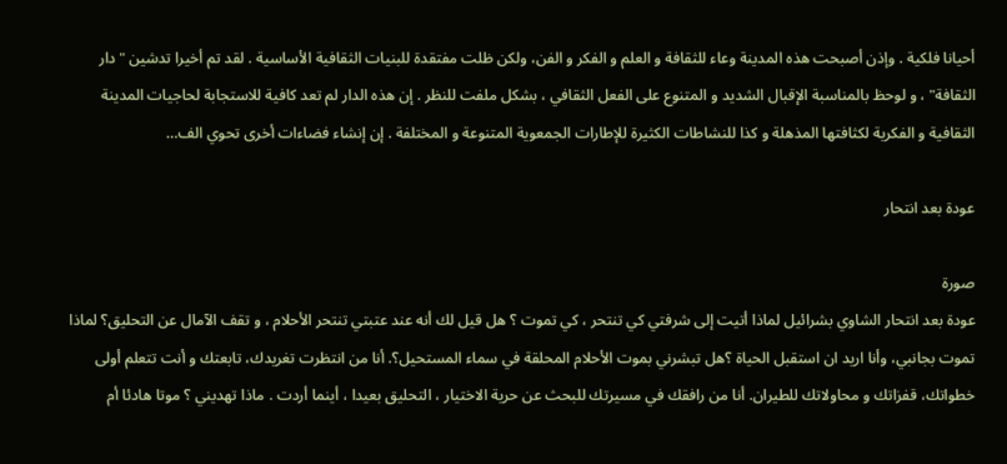أحيانا فلكية . وإذن أصبحت هذه المدينة وعاء للثقافة و العلم و الفكر و الفن، ولكن ظلت مفتقدة للبنيات الثقافية الأساسية . لقد تم أخيرا تدشين "دار الثقافة" ، و لوحظ بالمناسبة الإقبال الشديد و المتنوع على الفعل الثقافي ، بشكل ملفت للنظر . إن هذه الدار لم تعد كافية للاستجابة لحاجيات المدينة الثقافية و الفكرية لكثافتها المذهلة و كذا للنشاطات الكثيرة للإطارات الجمعوية المتنوعة و المختلفة . إن إنشاء فضاءات أخرى تحوي الف...

عودة بعد انتحار

صورة
عودة بعد انتحار الشاوي بشرائيل لماذا أتيت إلى شرفتي كي تنتحر ، كي تموت ؟ هل قيل لك أنه عند عتبتي تنتحر الأحلام ، و تقف الآمال عن التحليق؟ لماذا تموت بجانبي، وأنا اريد ان استقبل الحياة ؟هل تبشرني بموت الأحلام المحلقة في سماء المستحيل؟. أنا من انتظرت تغريدك، تابعتك و أنت تتعلم أولى خطواتك، قفزاتك و محاولاتك للطيران. أنا من رافقك في مسيرتك للبحث عن حرية الاختيار ، التحليق بعيدا ، أينما أردت . ماذا تهديني ؟ موتا هادئا أم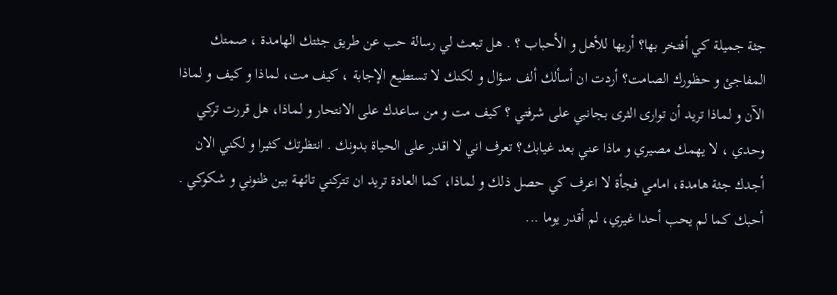جثة جميلة كي أفتخر بها؟ أريها للأهل و الأحباب ؟ . هل تبعث لي رسالة حب عن طريق جثتك الهامدة ، صمتك المفاجئ و حظورك الصامت؟ أردت ان أسألك ألف سؤال و لكنك لا تستطيع الإجابة ، كيف مت، لماذا و كيف و لماذا الآن و لماذا تريد أن توارى الثرى بجانبي على شرفتي ؟ كيف مت و من ساعدك على الانتحار و لماذا، هل قررت تركي وحدي ، لا يهمك مصيري و ماذا عني بعد غيابك؟ تعرف اني لا اقدر على الحياة بدونك . انتظرتك كثيرا و لكني الان أجدك جثة هامدة، امامي فجأة لا اعرف كي حصل ذلك و لماذا، كما العادة تريد ان تتركني تائهة بين ظنوني و شكوكي . أحبك كما لم يحب أحدا غيري، لم أقدر يوما ...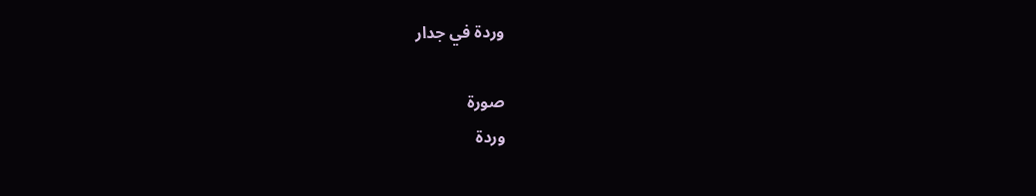وردة في جدار

صورة
وردة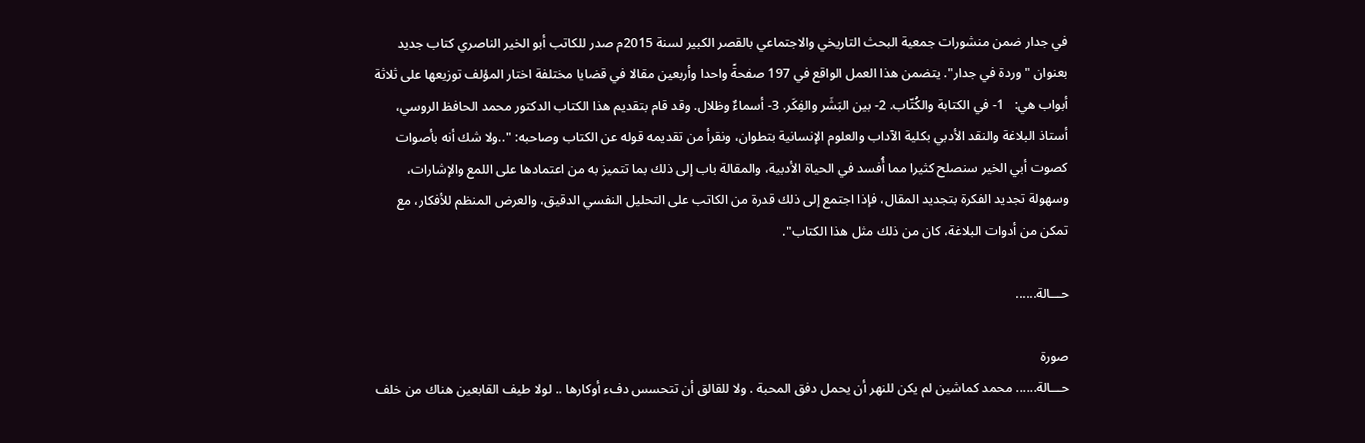في جدار ضمن منشورات جمعية البحث التاريخي والاجتماعي بالقصر الكبير لسنة 2015م صدر للكاتب أبو الخير الناصري كتاب جديد بعنوان "وردة في جدار". يتضمن هذا العمل الواقع في 197 صفحةً واحدا وأربعين مقالا في قضايا مختلفة اختار المؤلف توزيعها على ثلاثة أبواب هي:   1- في الكتابة والكُتّاب. 2- بين البَشَر والفِكَر. 3- أسماءٌ وظلال. وقد قام بتقديم هذا الكتاب الدكتور محمد الحافظ الروسي، أستاذ البلاغة والنقد الأدبي بكلية الآداب والعلوم الإنسانية بتطوان، ونقرأ من تقديمه قوله عن الكتاب وصاحبه: "..ولا شك أنه بأصوات كصوت أبي الخير سنصلح كثيرا مما أُفسد في الحياة الأدبية، والمقالة باب إلى ذلك بما تتميز به من اعتمادها على اللمع والإشارات، وسهولة تجديد الفكرة بتجديد المقال، فإذا اجتمع إلى ذلك قدرة من الكاتب على التحليل النفسي الدقيق، والعرض المنظم للأفكار، مع تمكن من أدوات البلاغة، كان من ذلك مثل هذا الكتاب".

حـــالة......

صورة
حـــالة...... محمد كماشين لم يكن للنهر أن يحمل دفق المحبة . ولا للقالق أن تتحسس دفء أوكارها .. لولا طيف القابعين هناك من خلف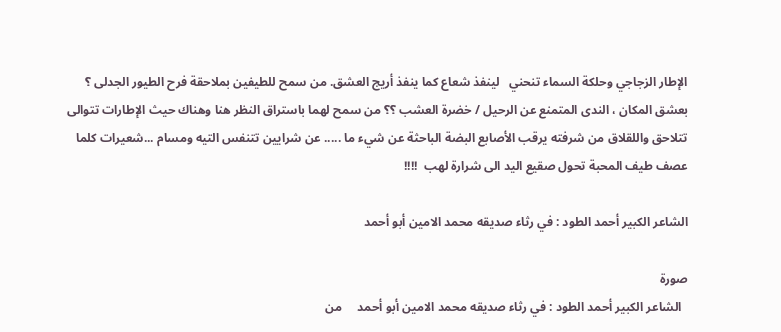الإطار الزجاجي وحلكة السماء تنحني   لينفذ شعاع كما ينفذ أريج العشق. من سمح للطيفين بملاحقة فرح الطيور الجدلى ؟   بعشق المكان ، الندى المتمنع عن الرحيل / خضرة العشب ؟؟ من سمح لهما باستراق النظر هنا وهناك حيث الإطارات تتوالى تتلاحق واللقلاق من شرفته يرقب الأصابع البضة الباحثة عن شيء ما ..... عن شرايين تتنفس التيه ومسام ...شعيرات كلما عصف طيف المحبة تحول صقيع اليد الى شرارة لهب  !!!!

الشاعر الكبير أحمد الطود : في رثاء صديقه محمد الامين أبو أحمد

صورة
  الشاعر الكبير أحمد الطود : في رثاء صديقه محمد الامين أبو أحمد     من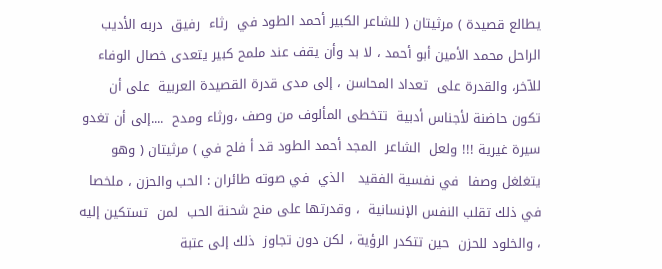يطالع قصيدة ) مرثيتان ( للشاعر الكبير أحمد الطود في  رثاء  رفيق  دربه الأديب الراحل محمد الأمين أبو أحمد ، لا بد وأن يقف عند ملمح كبير يتعدى خصال الوفاء للآخر، والقدرة على  تعداد المحاسن ، إلى مدى قدرة القصيدة العربية  على أن تكون حاضنة لأجناس أدبية  تتخطى المألوف من وصف ،ورثاء ومدح  ....إلى أن تغدو سيرة غيرية !!! ولعل  الشاعر  المجد أحمد الطود قد أ فلح في ) مرثيتان ( وهو يتغلغل وصفا  في نفسية الفقيد   الذي  في صوته طائران : الحب والحزن ، ملخصا في ذلك تقلب النفس الإنسانية  ، وقدرتها على منح شحنة الحب  لمن  تستكين إليه ، والخلود للحزن  حين تتكدر الرؤية ، لكن دون تجاوز  ذلك إلى عتبة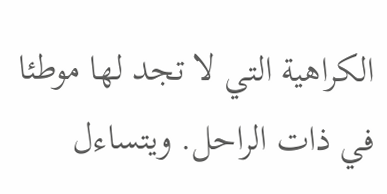الكراهية التي لا تجد لها موطئا  في ذات الراحل. ويتساءل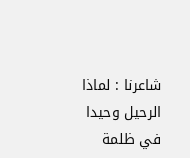شاعرنا : لماذا الرحيل وحيدا في ظلمة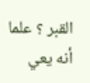القبر ؟ علما أنه يعي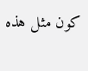كون مثل هذه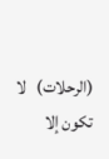(الرحلات)   لا تكون إلا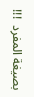بصيغة المفرد  !!!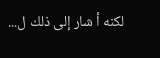لكنه أ شار إلى ذلك ل...